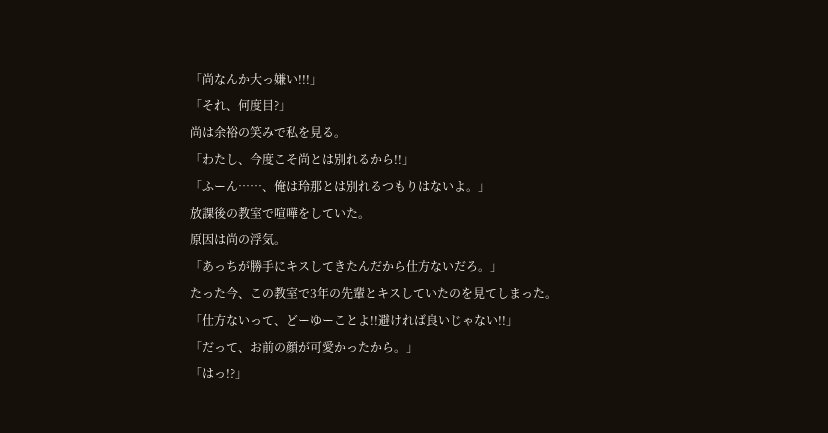「尚なんか大っ嫌い!!!」
「それ、何度目?」
尚は余裕の笑みで私を見る。
「わたし、今度こそ尚とは別れるから!!」
「ふーん……、俺は玲那とは別れるつもりはないよ。」
放課後の教室で喧嘩をしていた。
原因は尚の浮気。
「あっちが勝手にキスしてきたんだから仕方ないだろ。」
たった今、この教室で3年の先輩とキスしていたのを見てしまった。
「仕方ないって、どーゆーことよ!!避ければ良いじゃない!!」
「だって、お前の顔が可愛かったから。」
「はっ!?」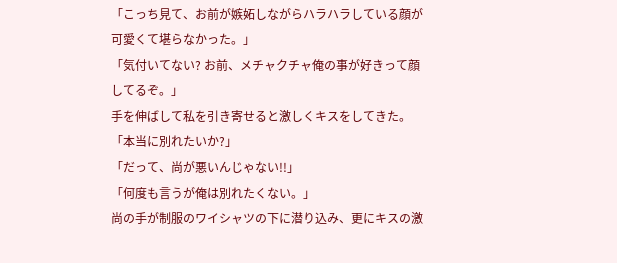「こっち見て、お前が嫉妬しながらハラハラしている顔が可愛くて堪らなかった。」
「気付いてない? お前、メチャクチャ俺の事が好きって顔してるぞ。」
手を伸ばして私を引き寄せると激しくキスをしてきた。
「本当に別れたいか?」
「だって、尚が悪いんじゃない!!」
「何度も言うが俺は別れたくない。」
尚の手が制服のワイシャツの下に潜り込み、更にキスの激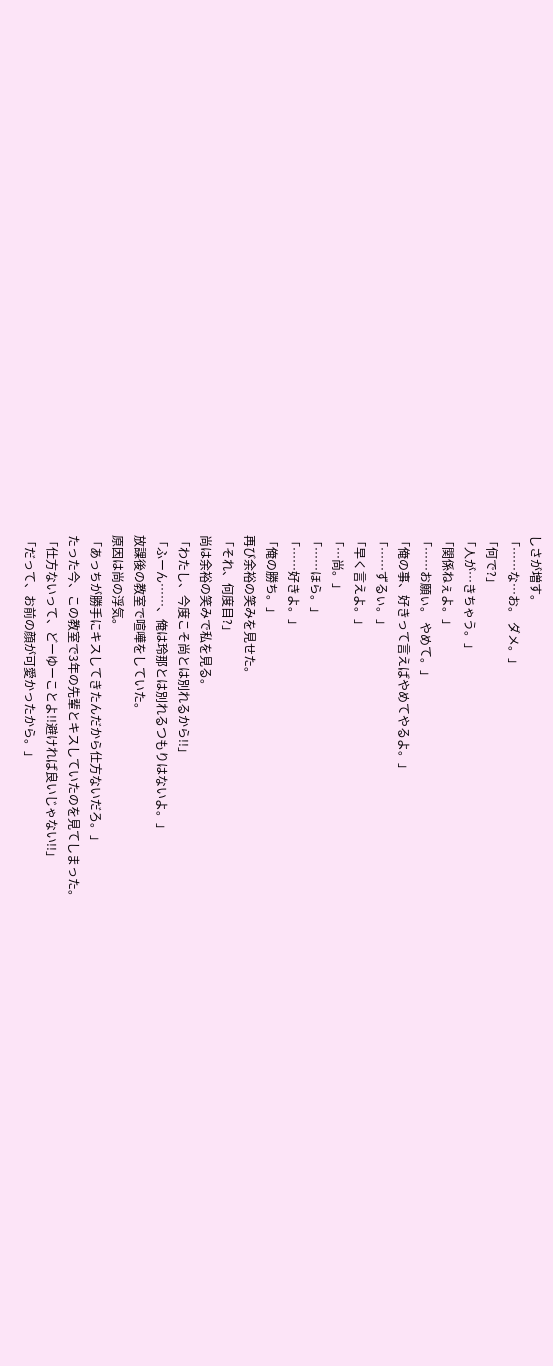しさが増す。
「……な…お。 ダメ。」
「何で?」
「人が…きちゃう。」
「関係ねぇよ。」
「……お願ぃ。 やめて。」
「俺の事、好きって言えばやめてやるよ。」
「……ずるぃ。」
「早く言えよ。」
「…尚。」
「……ほら。」
「……好きよ。」
「俺の勝ち。」
再び余裕の笑みを見せた。
「それ、何度目?」
尚は余裕の笑みで私を見る。
「わたし、今度こそ尚とは別れるから!!」
「ふーん……、俺は玲那とは別れるつもりはないよ。」
放課後の教室で喧嘩をしていた。
原因は尚の浮気。
「あっちが勝手にキスしてきたんだから仕方ないだろ。」
たった今、この教室で3年の先輩とキスしていたのを見てしまった。
「仕方ないって、どーゆーことよ!!避ければ良いじゃない!!」
「だって、お前の顔が可愛かったから。」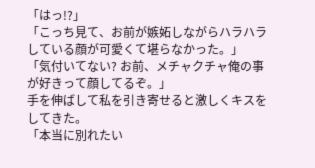「はっ!?」
「こっち見て、お前が嫉妬しながらハラハラしている顔が可愛くて堪らなかった。」
「気付いてない? お前、メチャクチャ俺の事が好きって顔してるぞ。」
手を伸ばして私を引き寄せると激しくキスをしてきた。
「本当に別れたい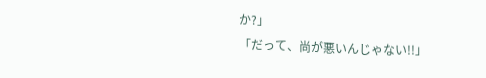か?」
「だって、尚が悪いんじゃない!!」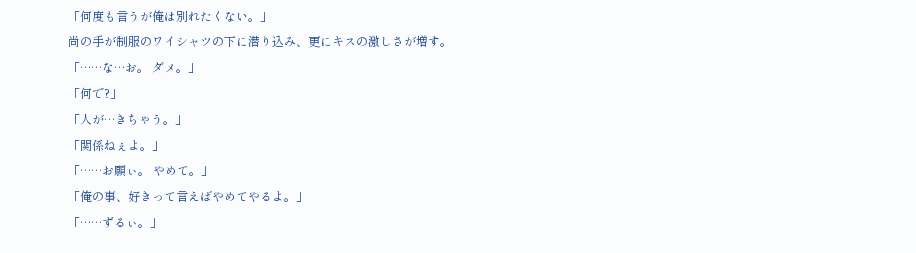「何度も言うが俺は別れたくない。」
尚の手が制服のワイシャツの下に潜り込み、更にキスの激しさが増す。
「……な…お。 ダメ。」
「何で?」
「人が…きちゃう。」
「関係ねぇよ。」
「……お願ぃ。 やめて。」
「俺の事、好きって言えばやめてやるよ。」
「……ずるぃ。」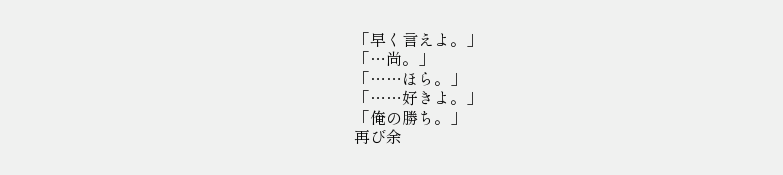「早く言えよ。」
「…尚。」
「……ほら。」
「……好きよ。」
「俺の勝ち。」
再び余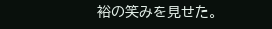裕の笑みを見せた。